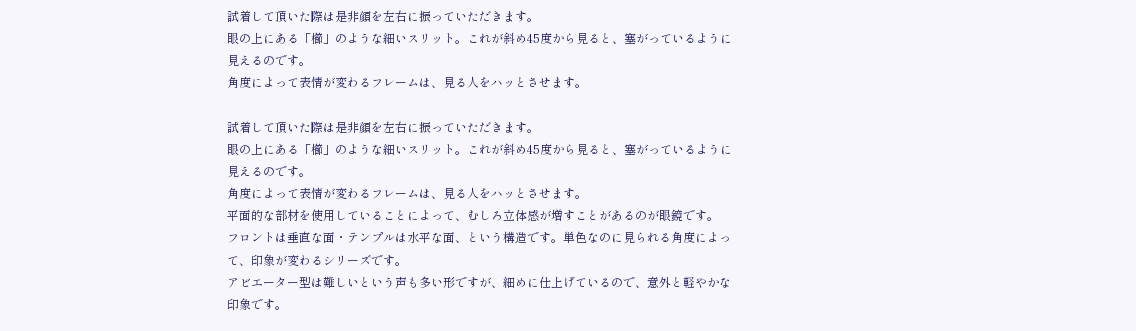試着して頂いた際は是非顔を左右に振っていただきます。
眼の上にある「櫛」のような細いスリット。これが斜め45度から見ると、塞がっているように見えるのです。
角度によって表情が変わるフレームは、見る人をハッとさせます。

試着して頂いた際は是非顔を左右に振っていただきます。
眼の上にある「櫛」のような細いスリット。これが斜め45度から見ると、塞がっているように見えるのです。
角度によって表情が変わるフレームは、見る人をハッとさせます。
平面的な部材を使用していることによって、むしろ立体感が増すことがあるのが眼鏡です。
フロントは垂直な面・テンプルは水平な面、という構造です。単色なのに見られる角度によって、印象が変わるシリーズです。
アビエーター型は難しいという声も多い形ですが、細めに仕上げているので、意外と軽やかな印象です。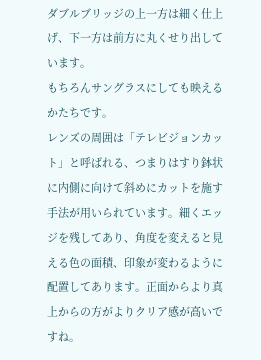ダブルブリッジの上一方は細く仕上げ、下一方は前方に丸くせり出しています。
もちろんサングラスにしても映えるかたちです。
レンズの周囲は「テレビジョンカット」と呼ばれる、つまりはすり鉢状に内側に向けて斜めにカットを施す手法が用いられています。細くエッジを残してあり、角度を変えると見える色の面積、印象が変わるように配置してあります。正面からより真上からの方がよりクリア感が高いですね。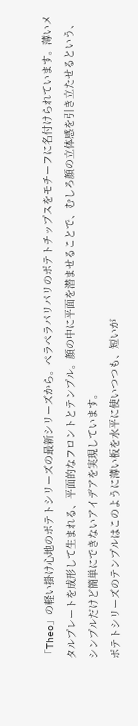「Theo」の軽い掛け心地のポテトシリーズの最新シリーズから。ペラペラパリパリのポテトチップスをモチーフに名付けられています。薄いメタルプレートを成形して生まれる、平面的なフロントとテンプル。顔の中に平面を潜ませることで、むしろ顔の立体感を引き立たせるという、シンプルだけど簡単にできないアイデアを実現しています。
ポテトシリーズのテンプルはこのように薄い板を水平に使いつつも、短いが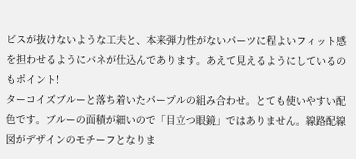ビスが抜けないような工夫と、本来弾力性がないパーツに程よいフィット感を担わせるようにバネが仕込んであります。あえて見えるようにしているのもポイント!
ターコイズブルーと落ち着いたパープルの組み合わせ。とても使いやすい配色です。ブルーの面積が細いので「目立つ眼鏡」ではありません。線路配線図がデザインのモチーフとなりま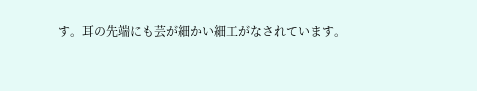す。耳の先端にも芸が細かい細工がなされています。